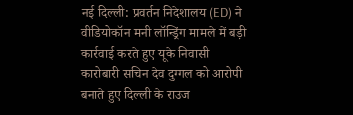नई दिल्ली: प्रवर्तन निदेशालय (ED) ने वीडियोकॉन मनी लॉन्ड्रिंग मामले में बड़ी कार्रवाई करते हुए यूके निवासी कारोबारी सचिन देव दुग्गल को आरोपी बनाते हुए दिल्ली के राउज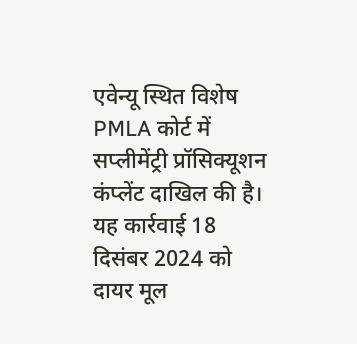एवेन्यू स्थित विशेष PMLA कोर्ट में सप्लीमेंट्री प्रॉसिक्यूशन कंप्लेंट दाखिल की है।
यह कार्रवाई 18 दिसंबर 2024 को दायर मूल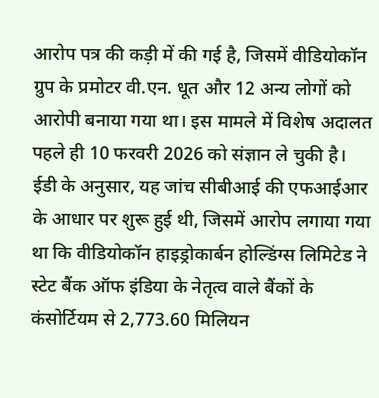आरोप पत्र की कड़ी में की गई है, जिसमें वीडियोकॉन ग्रुप के प्रमोटर वी.एन. धूत और 12 अन्य लोगों को आरोपी बनाया गया था। इस मामले में विशेष अदालत पहले ही 10 फरवरी 2026 को संज्ञान ले चुकी है।
ईडी के अनुसार, यह जांच सीबीआई की एफआईआर के आधार पर शुरू हुई थी, जिसमें आरोप लगाया गया था कि वीडियोकॉन हाइड्रोकार्बन होल्डिंग्स लिमिटेड ने स्टेट बैंक ऑफ इंडिया के नेतृत्व वाले बैंकों के कंसोर्टियम से 2,773.60 मिलियन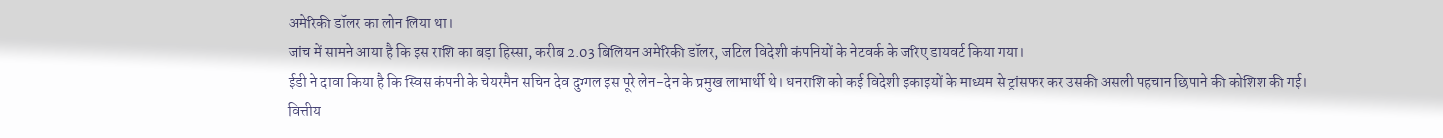अमेरिकी डॉलर का लोन लिया था।
जांच में सामने आया है कि इस राशि का बड़ा हिस्सा, करीब 2.03 बिलियन अमेरिकी डॉलर, जटिल विदेशी कंपनियों के नेटवर्क के जरिए डायवर्ट किया गया।
ईडी ने दावा किया है कि स्विस कंपनी के चेयरमैन सचिन देव दुग्गल इस पूरे लेन-देन के प्रमुख लाभार्थी थे। धनराशि को कई विदेशी इकाइयों के माध्यम से ट्रांसफर कर उसकी असली पहचान छिपाने की कोशिश की गई।
वित्तीय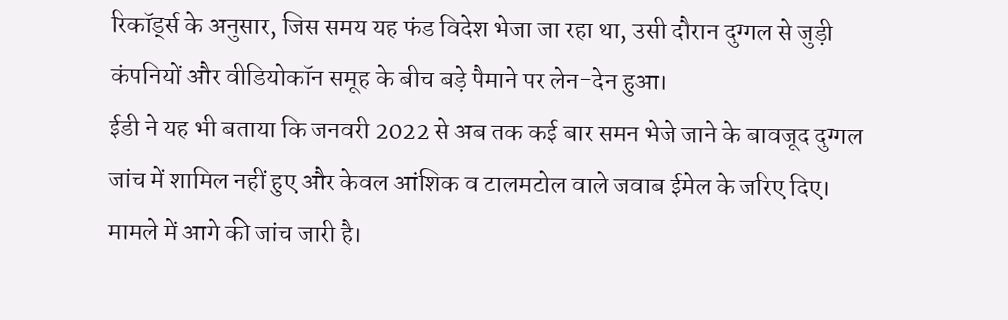रिकॉर्ड्स के अनुसार, जिस समय यह फंड विदेश भेजा जा रहा था, उसी दौरान दुग्गल से जुड़ी कंपनियों और वीडियोकॉन समूह के बीच बड़े पैमाने पर लेन-देन हुआ।
ईडी ने यह भी बताया कि जनवरी 2022 से अब तक कई बार समन भेजे जाने के बावजूद दुग्गल जांच में शामिल नहीं हुए और केवल आंशिक व टालमटोल वाले जवाब ईमेल के जरिए दिए।
मामले में आगे की जांच जारी है।